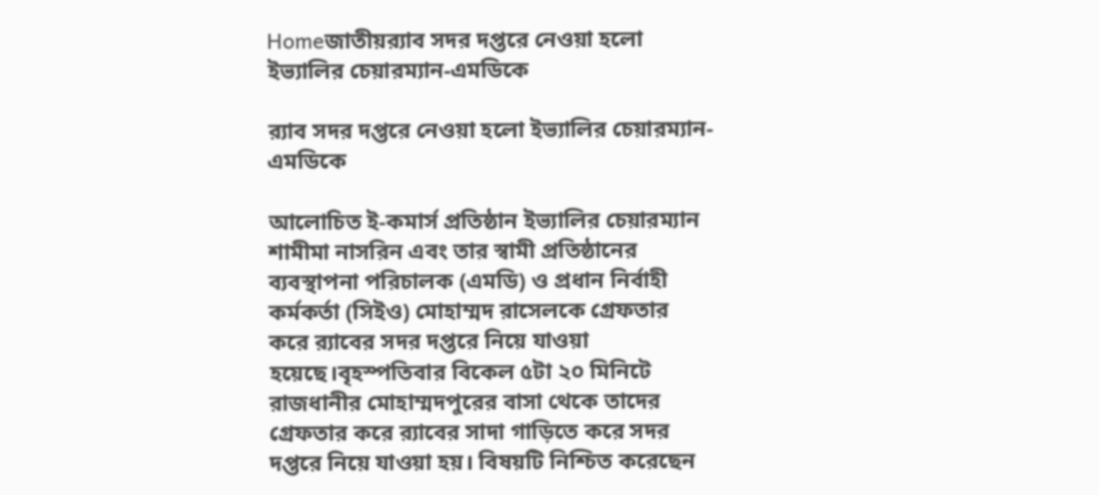Homeজাতীয়র‌্যাব সদর দপ্তরে নেওয়া হলো ইভ্যালির চেয়ারম্যান-এমডিকে

র‌্যাব সদর দপ্তরে নেওয়া হলো ইভ্যালির চেয়ারম্যান-এমডিকে

আলোচিত ই-কমার্স প্রতিষ্ঠান ইভ্যালির চেয়ারম্যান শামীমা নাসরিন এবং তার স্বামী প্রতিষ্ঠানের ব্যবস্থাপনা পরিচালক (এমডি) ও প্রধান নির্বাহী কর্মকর্তা (সিইও) মোহাম্মদ রাসেলকে গ্রেফতার করে র‌্যাবের সদর দপ্তরে নিয়ে যাওয়া হয়েছে।বৃহস্পতিবার বিকেল ৫টা ২০ মিনিটে রাজধানীর মোহাম্মদপুরের বাসা থেকে তাদের গ্রেফতার করে র‌্যাবের সাদা গাড়িতে করে সদর দপ্তরে নিয়ে যাওয়া হয়। বিষয়টি নিশ্চিত করেছেন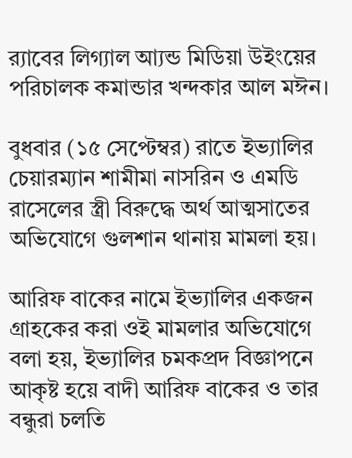র‍্যাবের লিগ্যাল আ্যন্ড মিডিয়া উইংয়ের পরিচালক কমান্ডার খন্দকার আল মঈন।

বুধবার (১৫ সেপ্টেম্বর) রাতে ইভ্যালির চেয়ারম্যান শামীমা নাসরিন ও এমডি রাসেলের স্ত্রী বিরুদ্ধে অর্থ আত্মসাতের অভিযোগে গুলশান থানায় মামলা হয়।

আরিফ বাকের নামে ইভ্যালির একজন গ্রাহকের করা ওই মামলার অভিযোগে বলা হয়, ইভ্যালির চমকপ্রদ বিজ্ঞাপনে আকৃষ্ট হয়ে বাদী আরিফ বাকের ও তার বন্ধুরা চলতি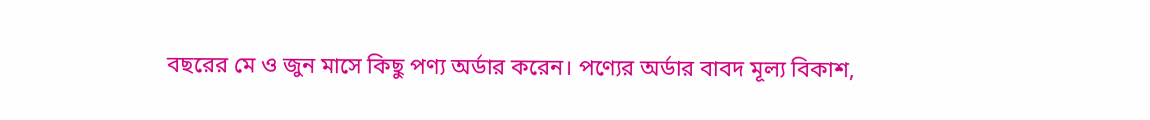বছরের মে ও জুন মাসে কিছু পণ্য অর্ডার করেন। পণ্যের অর্ডার বাবদ মূল্য বিকাশ,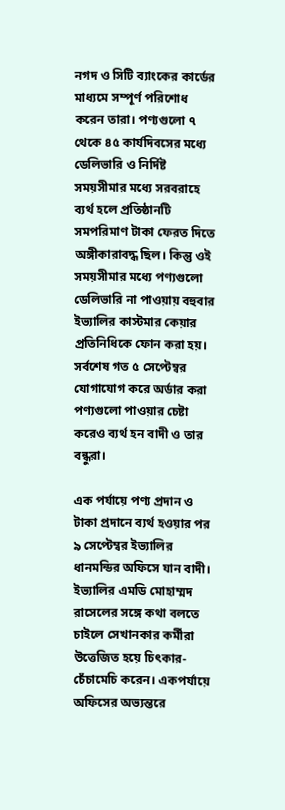নগদ ও সিটি ব্যাংকের কার্ডের মাধ্যমে সম্পূর্ণ পরিশোধ করেন তারা। পণ্যগুলো ৭ থেকে ৪৫ কার্যদিবসের মধ্যে ডেলিভারি ও নির্দিষ্ট সময়সীমার মধ্যে সরবরাহে ব্যর্থ হলে প্রতিষ্ঠানটি সমপরিমাণ টাকা ফেরত দিতে অঙ্গীকারাবদ্ধ ছিল। কিন্তু ওই সময়সীমার মধ্যে পণ্যগুলো ডেলিভারি না পাওয়ায় বহুবার ইভ্যালির কাস্টমার কেয়ার প্রতিনিধিকে ফোন করা হয়। সর্বশেষ গত ৫ সেপ্টেম্বর যোগাযোগ করে অর্ডার করা পণ্যগুলো পাওয়ার চেষ্টা করেও ব্যর্থ হন বাদী ও তার বন্ধুরা।

এক পর্যায়ে পণ্য প্রদান ও টাকা প্রদানে ব্যর্থ হওয়ার পর ৯ সেপ্টেম্বর ইভ্যালির ধানমন্ডির অফিসে যান বাদী। ইভ্যালির এমডি মোহাম্মদ রাসেলের সঙ্গে কথা বলতে চাইলে সেখানকার কর্মীরা উত্তেজিত হয়ে চিৎকার-চেঁচামেচি করেন। একপর্যায়ে অফিসের অভ্যন্তরে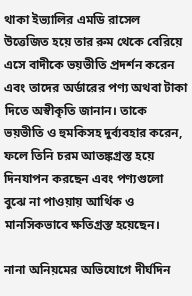থাকা ইভ্যালির এমডি রাসেল উত্তেজিত হয়ে তার রুম থেকে বেরিয়ে এসে বাদীকে ভয়ভীতি প্রদর্শন করেন এবং তাদের অর্ডারের পণ্য অথবা টাকা দিতে অস্বীকৃতি জানান। তাকে ভয়ভীতি ও হুমকিসহ দুর্ব্যবহার করেন, ফলে তিনি চরম আতঙ্কগ্রস্ত হয়ে দিনযাপন করছেন এবং পণ্যগুলো বুঝে না পাওয়ায় আর্থিক ও মানসিকভাবে ক্ষতিগ্রস্ত হয়েছেন।

নানা অনিয়মের অভিযোগে দীর্ঘদিন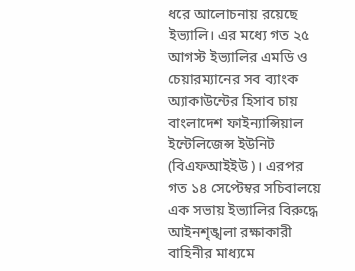ধরে আলোচনায় রয়েছে ইভ্যালি। এর মধ্যে গত ২৫ আগস্ট ইভ্যালির এমডি ও চেয়ারম্যানের সব ব্যাংক অ্যাকাউন্টের হিসাব চায় বাংলাদেশ ফাইন্যান্সিয়াল ইন্টেলিজেন্স ইউনিট (বিএফআইইউ)। এরপর গত ১৪ সেপ্টেম্বর সচিবালয়ে এক সভায় ইভ্যালির বিরুদ্ধে আইনশৃঙ্খলা রক্ষাকারী বাহিনীর মাধ্যমে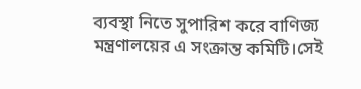ব্যবস্থা নিতে সুপারিশ করে বাণিজ্য মন্ত্রণালয়ের এ সংক্রান্ত কমিটি।সেই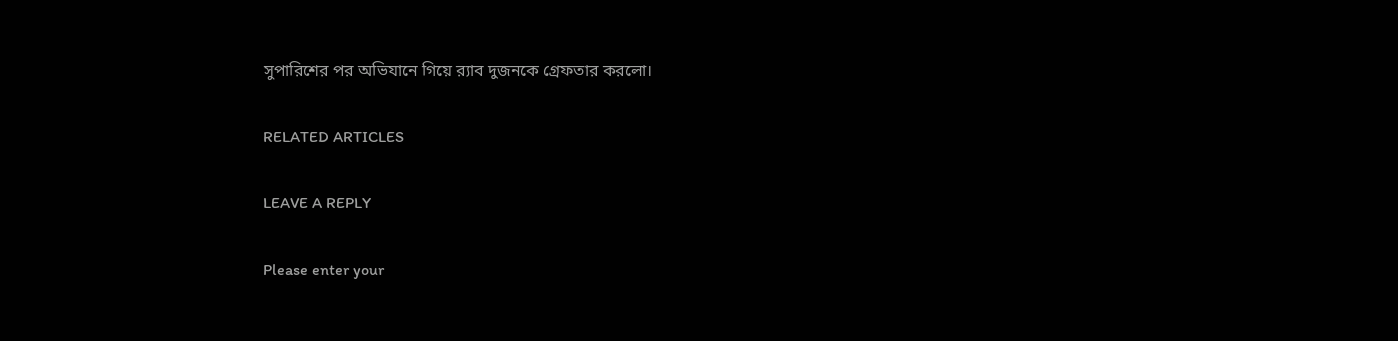সুপারিশের পর অভিযানে গিয়ে র‌্যাব দুজনকে গ্রেফতার করলো।

RELATED ARTICLES

LEAVE A REPLY

Please enter your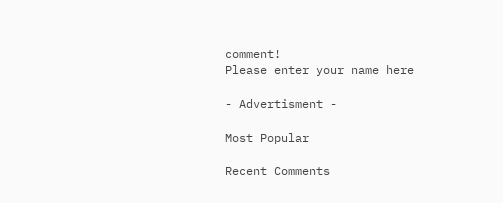comment!
Please enter your name here

- Advertisment -

Most Popular

Recent Comments